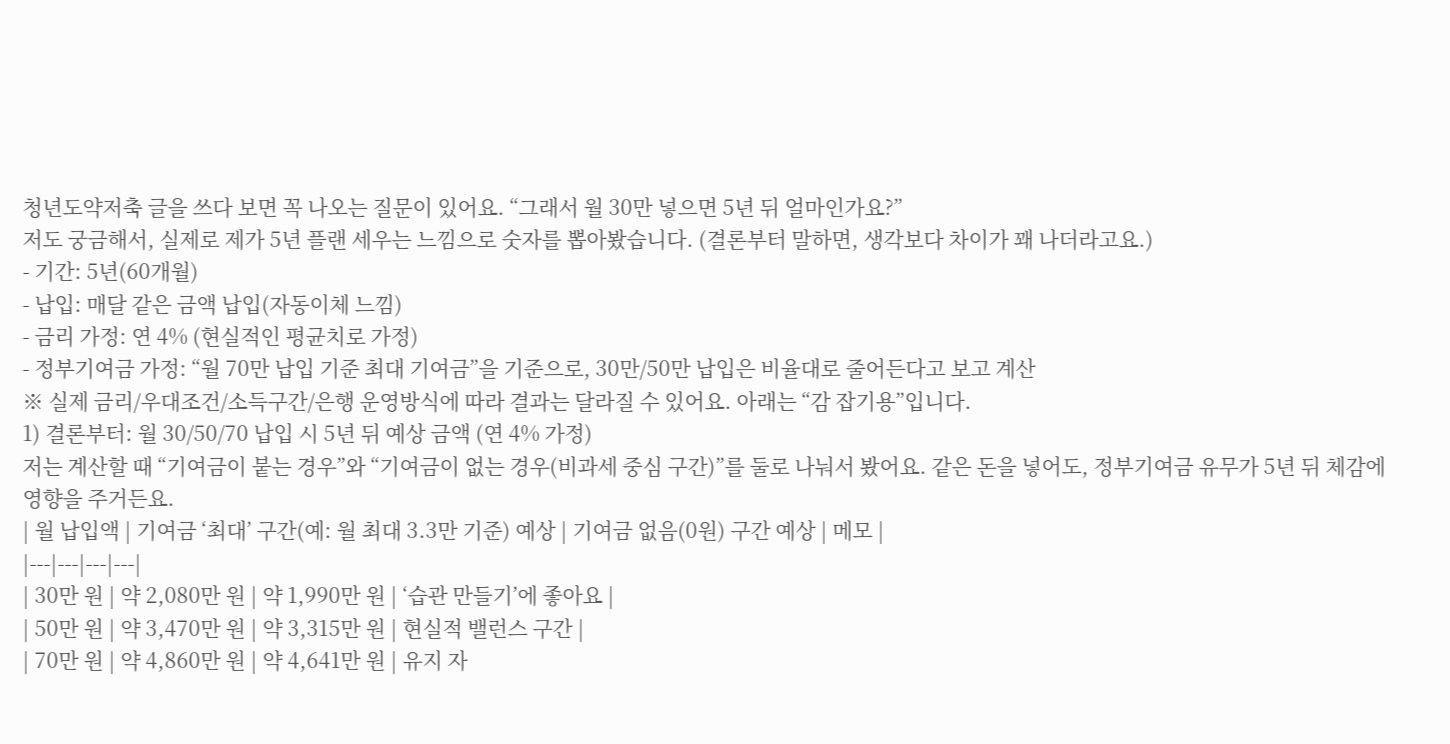청년도약저축 글을 쓰다 보면 꼭 나오는 질문이 있어요. “그래서 월 30만 넣으면 5년 뒤 얼마인가요?”
저도 궁금해서, 실제로 제가 5년 플랜 세우는 느낌으로 숫자를 뽑아봤습니다. (결론부터 말하면, 생각보다 차이가 꽤 나더라고요.)
- 기간: 5년(60개월)
- 납입: 매달 같은 금액 납입(자동이체 느낌)
- 금리 가정: 연 4% (현실적인 평균치로 가정)
- 정부기여금 가정: “월 70만 납입 기준 최대 기여금”을 기준으로, 30만/50만 납입은 비율대로 줄어든다고 보고 계산
※ 실제 금리/우대조건/소득구간/은행 운영방식에 따라 결과는 달라질 수 있어요. 아래는 “감 잡기용”입니다.
1) 결론부터: 월 30/50/70 납입 시 5년 뒤 예상 금액 (연 4% 가정)
저는 계산할 때 “기여금이 붙는 경우”와 “기여금이 없는 경우(비과세 중심 구간)”를 둘로 나눠서 봤어요. 같은 돈을 넣어도, 정부기여금 유무가 5년 뒤 체감에 영향을 주거든요.
| 월 납입액 | 기여금 ‘최대’ 구간(예: 월 최대 3.3만 기준) 예상 | 기여금 없음(0원) 구간 예상 | 메모 |
|---|---|---|---|
| 30만 원 | 약 2,080만 원 | 약 1,990만 원 | ‘습관 만들기’에 좋아요 |
| 50만 원 | 약 3,470만 원 | 약 3,315만 원 | 현실적 밸런스 구간 |
| 70만 원 | 약 4,860만 원 | 약 4,641만 원 | 유지 자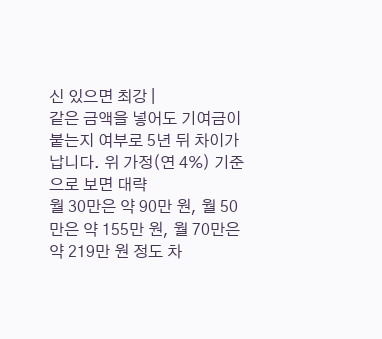신 있으면 최강 |
같은 금액을 넣어도 기여금이 붙는지 여부로 5년 뒤 차이가 납니다. 위 가정(연 4%) 기준으로 보면 대략
월 30만은 약 90만 원, 월 50만은 약 155만 원, 월 70만은 약 219만 원 정도 차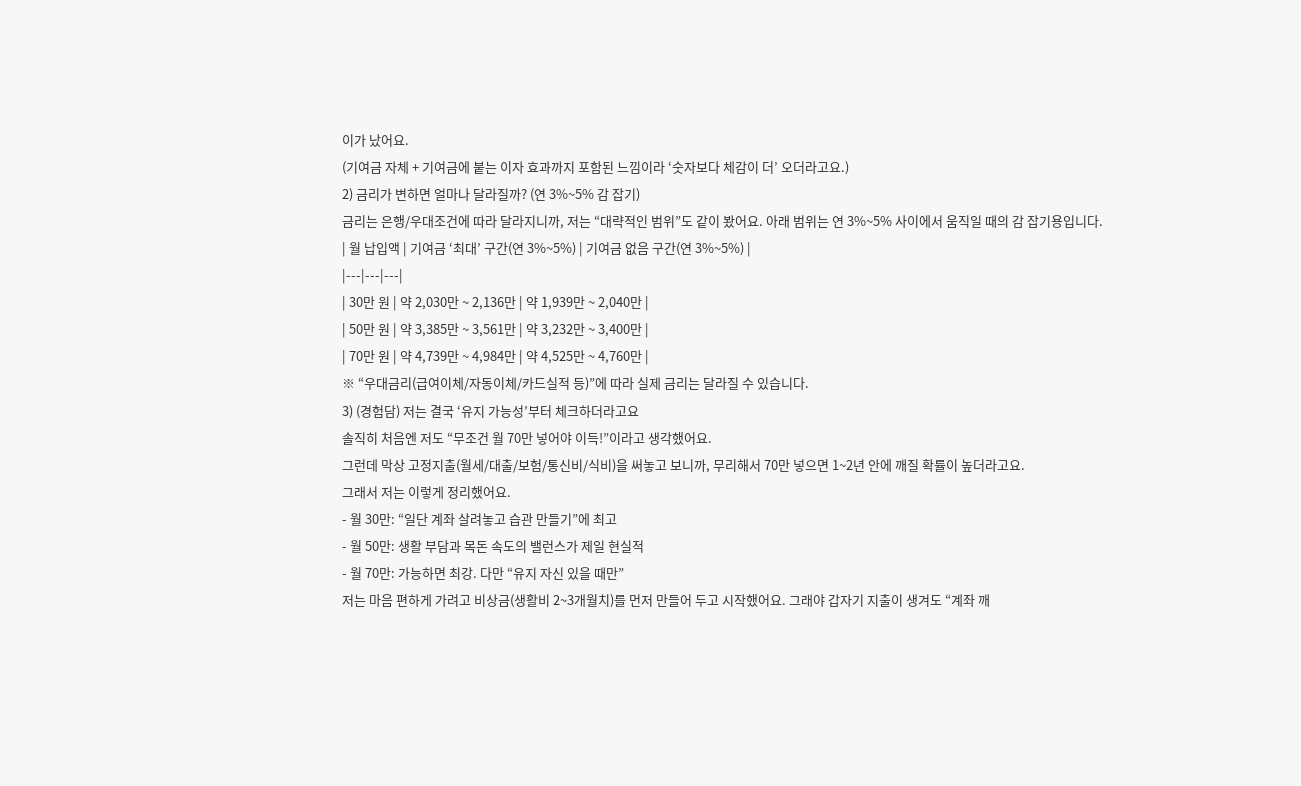이가 났어요.
(기여금 자체 + 기여금에 붙는 이자 효과까지 포함된 느낌이라 ‘숫자보다 체감이 더’ 오더라고요.)
2) 금리가 변하면 얼마나 달라질까? (연 3%~5% 감 잡기)
금리는 은행/우대조건에 따라 달라지니까, 저는 “대략적인 범위”도 같이 봤어요. 아래 범위는 연 3%~5% 사이에서 움직일 때의 감 잡기용입니다.
| 월 납입액 | 기여금 ‘최대’ 구간(연 3%~5%) | 기여금 없음 구간(연 3%~5%) |
|---|---|---|
| 30만 원 | 약 2,030만 ~ 2,136만 | 약 1,939만 ~ 2,040만 |
| 50만 원 | 약 3,385만 ~ 3,561만 | 약 3,232만 ~ 3,400만 |
| 70만 원 | 약 4,739만 ~ 4,984만 | 약 4,525만 ~ 4,760만 |
※ “우대금리(급여이체/자동이체/카드실적 등)”에 따라 실제 금리는 달라질 수 있습니다.
3) (경험담) 저는 결국 ‘유지 가능성’부터 체크하더라고요
솔직히 처음엔 저도 “무조건 월 70만 넣어야 이득!”이라고 생각했어요.
그런데 막상 고정지출(월세/대출/보험/통신비/식비)을 써놓고 보니까, 무리해서 70만 넣으면 1~2년 안에 깨질 확률이 높더라고요.
그래서 저는 이렇게 정리했어요.
- 월 30만: “일단 계좌 살려놓고 습관 만들기”에 최고
- 월 50만: 생활 부담과 목돈 속도의 밸런스가 제일 현실적
- 월 70만: 가능하면 최강. 다만 “유지 자신 있을 때만”
저는 마음 편하게 가려고 비상금(생활비 2~3개월치)를 먼저 만들어 두고 시작했어요. 그래야 갑자기 지출이 생겨도 “계좌 깨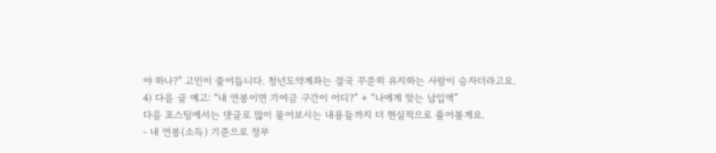야 하나?” 고민이 줄어듭니다. 청년도약계좌는 결국 꾸준히 유지하는 사람이 승자더라고요.
4) 다음 글 예고: “내 연봉이면 기여금 구간이 어디?” + “나에게 맞는 납입액”
다음 포스팅에서는 댓글로 많이 물어보시는 내용들까지 더 현실적으로 풀어볼게요.
- 내 연봉(소득) 기준으로 정부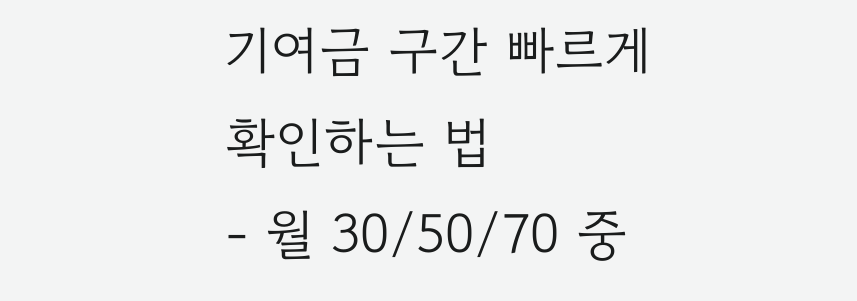기여금 구간 빠르게 확인하는 법
- 월 30/50/70 중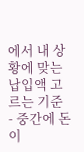에서 내 상황에 맞는 납입액 고르는 기준
- 중간에 돈이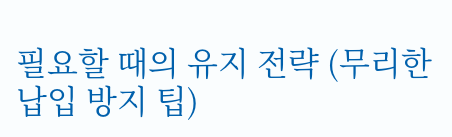필요할 때의 유지 전략 (무리한 납입 방지 팁)